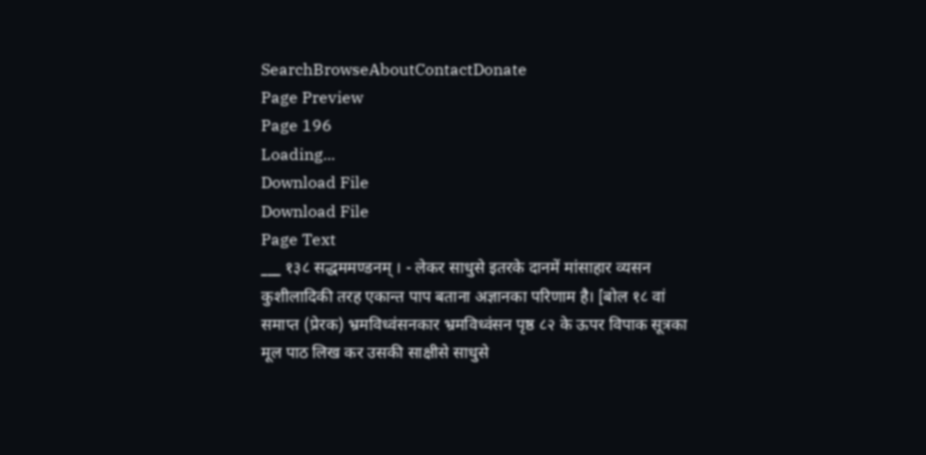SearchBrowseAboutContactDonate
Page Preview
Page 196
Loading...
Download File
Download File
Page Text
___ १३८ सद्धममण्डनम् । - लेकर साधुसे इतरके दानमें मांसाहार व्यसन कुशीलादिकी तरह एकान्त पाप बताना अज्ञानका परिणाम है। [बोल १८ वां समाप्त (प्रेरक) भ्रमविध्वंसनकार भ्रमविध्वंसन पृष्ठ ८२ के ऊपर विपाक सूत्रका मूल पाठ लिख कर उसकी साक्षीसे साधुसे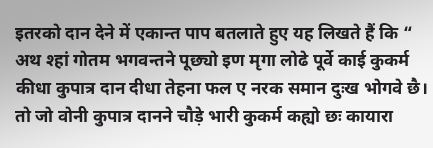इतरको दान देने में एकान्त पाप बतलाते हुए यह लिखते हैं कि “ अथ श्हां गोतम भगवन्तने पूछ्यो इण मृगा लोढे पूर्वे काई कुकर्म कीधा कुपात्र दान दीधा तेहना फल ए नरक समान दुःख भोगवे छै। तो जो वोनी कुपात्र दानने चौड़े भारी कुकर्म कह्यो छः कायारा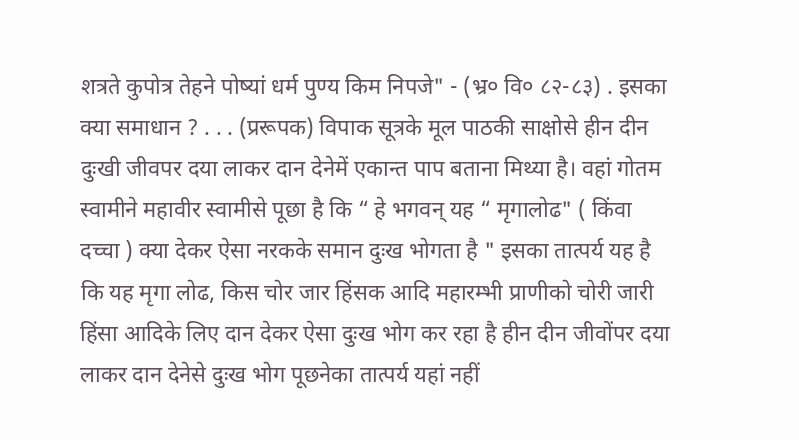शत्रते कुपोत्र तेहने पोष्यां धर्म पुण्य किम निपजे" - (भ्र० वि० ८२-८३) . इसका क्या समाधान ? . . . (प्ररूपक) विपाक सूत्रके मूल पाठकी साक्षोसे हीन दीन दुःखी जीवपर दया लाकर दान देनेमें एकान्त पाप बताना मिथ्या है। वहां गोतम स्वामीने महावीर स्वामीसे पूछा है कि “ हे भगवन् यह “ मृगालोढ" ( किंवा दच्चा ) क्या देकर ऐसा नरकके समान दुःख भोगता है " इसका तात्पर्य यह है कि यह मृगा लोढ, किस चोर जार हिंसक आदि महारम्भी प्राणीको चोरी जारी हिंसा आदिके लिए दान देकर ऐसा दुःख भोग कर रहा है हीन दीन जीवोंपर दया लाकर दान देनेसे दुःख भोग पूछनेका तात्पर्य यहां नहीं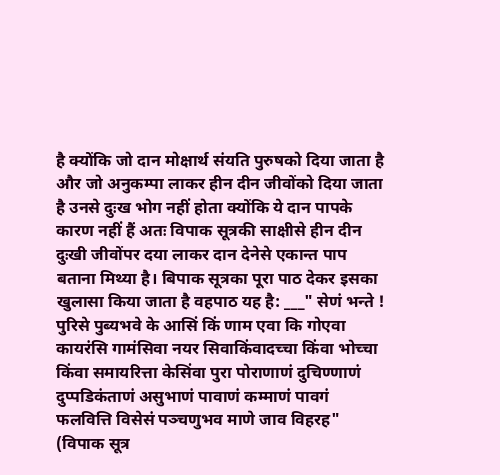है क्योंकि जो दान मोक्षार्थ संयति पुरुषको दिया जाता है और जो अनुकम्पा लाकर हीन दीन जीवोंको दिया जाता है उनसे दुःख भोग नहीं होता क्योंकि ये दान पापके कारण नहीं हैं अतः विपाक सूत्रकी साक्षीसे हीन दीन दुःखी जीवोंपर दया लाकर दान देनेसे एकान्त पाप बताना मिथ्या है। बिपाक सूत्रका पूरा पाठ देकर इसका खुलासा किया जाता है वहपाठ यह है: ___" सेणं भन्ते ! पुरिसे पुब्यभवे के आसिं किं णाम एवा कि गोएवा कायरंसि गामंसिवा नयर सिवाकिंवादच्चा किंवा भोच्चा किंवा समायरित्ता केसिंवा पुरा पोराणाणं दुचिण्णाणं दुप्पडिकंताणं असुभाणं पावाणं कम्माणं पावगं फलवित्ति विसेसं पञ्चणुभव माणे जाव विहरह" (विपाक सूत्र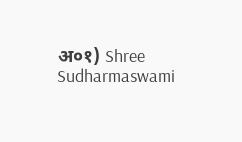अ०१) Shree Sudharmaswami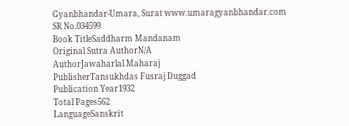Gyanbhandar-Umara, Surat www.umaragyanbhandar.com
SR No.034599
Book TitleSaddharm Mandanam
Original Sutra AuthorN/A
AuthorJawaharlal Maharaj
PublisherTansukhdas Fusraj Duggad
Publication Year1932
Total Pages562
LanguageSanskrit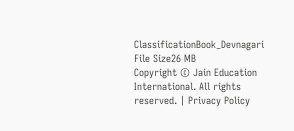ClassificationBook_Devnagari
File Size26 MB
Copyright © Jain Education International. All rights reserved. | Privacy Policy